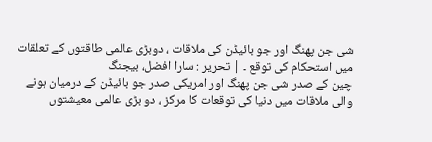شی جن پھنگ اور جو بائیڈن کی ملاقات ، دوبڑی عالمی طاقتوں کے تعلقات میں استحکام کی توقع ۔ | تحریر : سارا افضل، بیجنگ
چین کے صدر شی جن پھنگ اور امریکی صدر جو بائیڈن کے درمیان ہونے والی ملاقات میں دنیا کی توقعات کا مرکز ، دو بڑی عالمی معیشتوں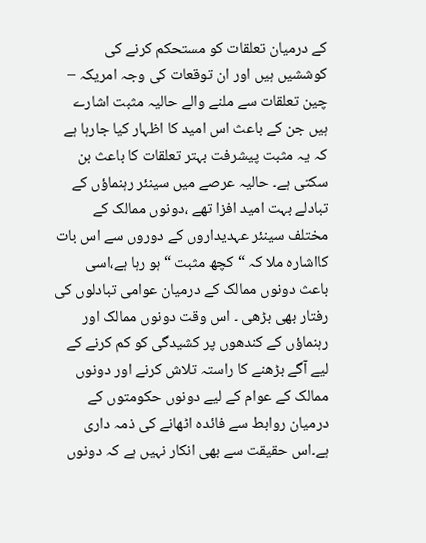کے درمیان تعلقات کو مستحکم کرنے کی کوششیں ہیں اور ان توقعات کی وجہ امریکہ – چین تعلقات سے ملنے والے حالیہ مثبت اشارے ہیں جن کے باعث اس امید کا اظہار کیا جارہا ہے کہ یہ مثبت پیشرفت بہتر تعلقات کا باعث بن سکتی ہے۔ حالیہ عرصے میں سینئر رہنماؤں کے تبادلے بہت امید افزا تھے ،دونوں ممالک کے مختلف سینئر عہدیداروں کے دوروں سے اس بات کااشارہ ملا کہ “کچھ مثبت “ہو رہا ہے،اسی باعث دونوں ممالک کے درمیان عوامی تبادلوں کی رفتار بھی بڑھی ۔ اس وقت دونوں ممالک اور رہنماؤں کے کندھوں پر کشیدگی کو کم کرنے کے لیے آگے بڑھنے کا راستہ تلاش کرنے اور دونوں ممالک کے عوام کے لیے دونوں حکومتوں کے درمیان روابط سے فائدہ اٹھانے کی ذمہ داری ہے۔اس حقیقت سے بھی انکار نہیں ہے کہ دونوں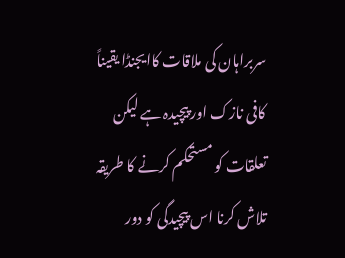سربراہان کی ملاقات کاایجنڈا یقیناً کافی نازک اور پیچیدہ ہے لیکن تعلقات کو مستحکم کرنے کا طریقہ تلاش کرنا اس پیچیدگی کو دور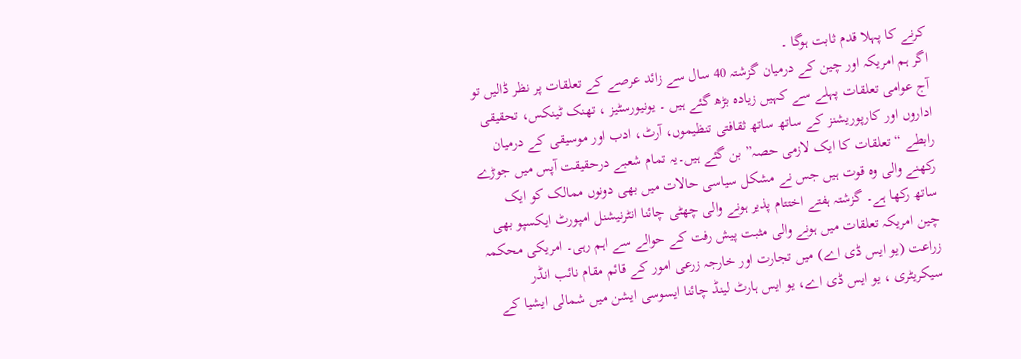کرنے کا پہلا قدم ثابت ہوگا ۔
اگر ہم امریکہ اور چین کے درمیان گزشتہ 40 سال سے زائد عرصے کے تعلقات پر نظر ڈالیں تو آج عوامی تعلقات پہلے سے کہیں زیادہ بڑھ گئے ہیں ۔ یونیورسٹیز ، تھنک ٹینکس، تحقیقی اداروں اور کارپوریشنز کے ساتھ ساتھ ثقافتی تنظیموں، آرٹ، ادب اور موسیقی کے درمیان رابطے “تعلقات کا ایک لازمی حصہ” بن گئے ہیں۔یہ تمام شعبے درحقیقت آپس میں جوڑے رکھنے والی وہ قوت ہیں جس نے مشکل سیاسی حالات میں بھی دونوں ممالک کو ایک ساتھ رکھا ہے۔ گزشتہ ہفتے اختتام پذیر ہونے والی چھٹی چائنا انٹرنیشنل امپورٹ ایکسپو بھی چین امریکہ تعلقات میں ہونے والی مثبت پیش رفت کے حوالے سے اہم رہی۔ امریکی محکمہ زراعت (یو ایس ڈی اے) میں تجارت اور خارجہ زرعی امور کے قائم مقام نائب انڈر سیکریٹری ، یو ایس ڈی اے، یو ایس ہارٹ لینڈ چائنا ایسوسی ایشن میں شمالی ایشیا کے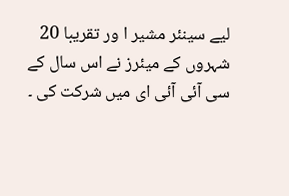لیے سینئر مشیر ا ور تقریبا 20 شہروں کے میئرز نے اس سال کے سی آئی آئی ای میں شرکت کی ۔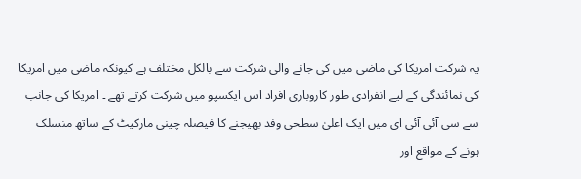یہ شرکت امریکا کی ماضی میں کی جانے والی شرکت سے بالکل مختلف ہے کیونکہ ماضی میں امریکا کی نمائندگی کے لیے انفرادی طور کاروباری افراد اس ایکسپو میں شرکت کرتے تھے ۔ امریکا کی جانب سے سی آئی آئی ای میں ایک اعلیٰ سطحی وفد بھیجنے کا فیصلہ چینی مارکیٹ کے ساتھ منسلک ہونے کے مواقع اور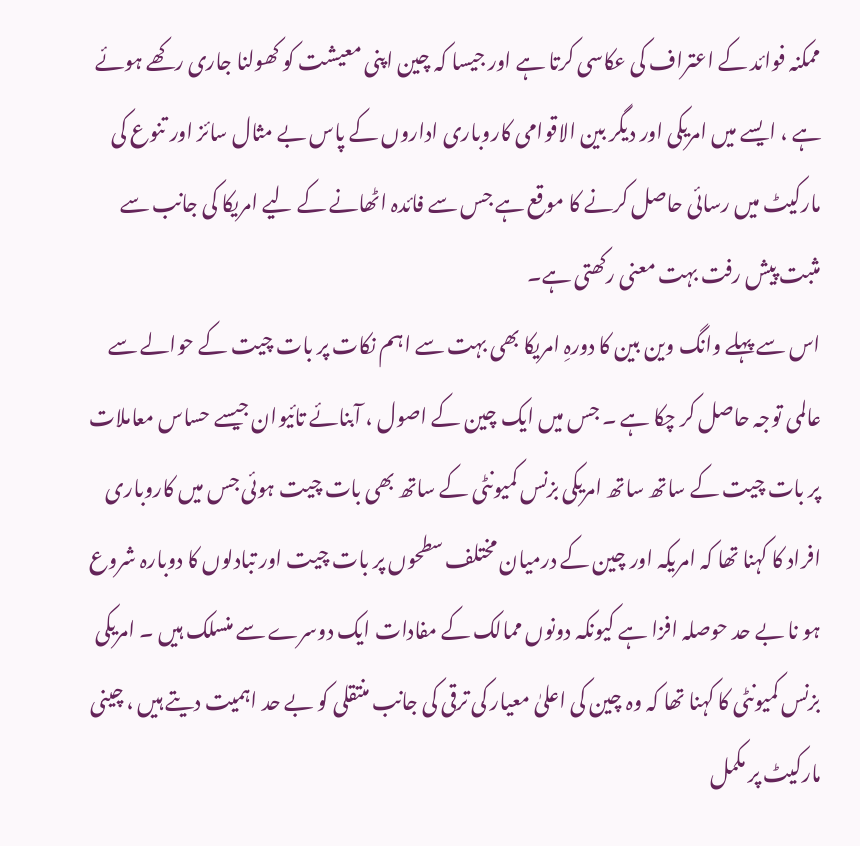ممکنہ فوائد کے اعتراف کی عکاسی کرتا ہے اور جیسا کہ چین اپنی معیشت کو کھولنا جاری رکھے ہوئے ہے ، ایسے میں امریکی اور دیگر بین الاقوامی کاروباری اداروں کے پاس بے مثال سائز اور تنوع کی مارکیٹ میں رسائی حاصل کرنے کا موقع ہے جس سے فائدہ اٹھانے کے لیے امریکا کی جانب سے مثبت پیش رفت بہت معنی رکھتی ہے۔
اس سے پہلے وانگ وین بین کا دورہِ امریکا بھی بہت سے اہم نکات پر بات چیت کے حوالے سے عالمی توجہ حاصل کر چکا ہے ۔ جس میں ایک چین کے اصول ، آبنائے تائیوان جیسے حساس معاملات پر بات چیت کے ساتھ ساتھ امریکی بزنس کمیونٹی کے ساتھ بھی بات چیت ہوئی جس میں کاروباری افراد کا کہنا تھا کہ امریکہ اور چین کے درمیان مختلف سطحوں پر بات چیت اور تبادلوں کا دوبارہ شروع ہو نا بے حد حوصلہ افزا ہے کیونکہ دونوں ممالک کے مفادات ایک دوسرے سے منسلک ہیں ۔ امریکی بزنس کمیونٹی کا کہنا تھا کہ وہ چین کی اعلیٰ معیار کی ترقی کی جانب منتقلی کو بے حد اہمیت دیتے ہیں ، چینی مارکیٹ پر مکمل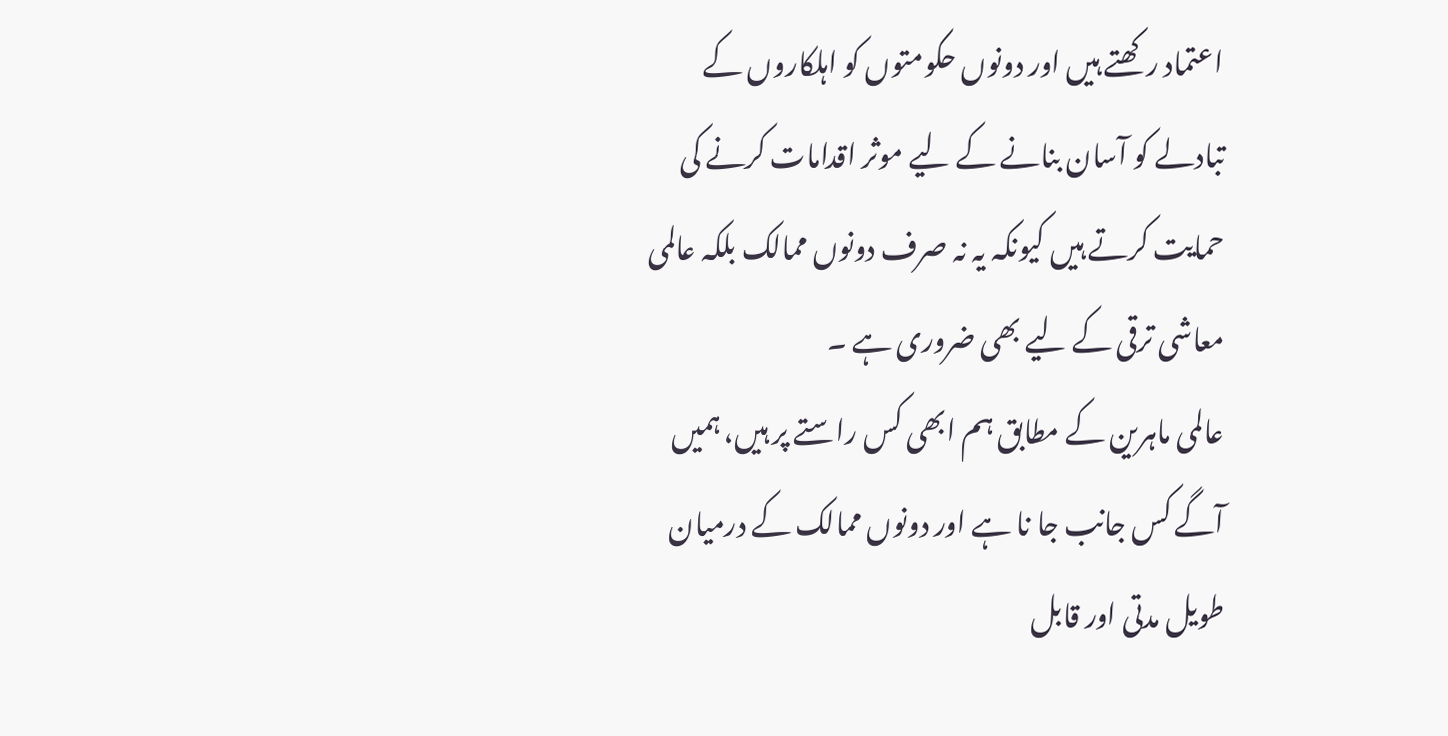اعتماد رکھتے ہیں اور دونوں حکومتوں کو اہلکاروں کے تبادلے کو آسان بنانے کے لیے موثر اقدامات کرنے کی حمایت کرتے ہیں کیونکہ یہ نہ صرف دونوں ممالک بلکہ عالمی معاشی ترقی کے لیے بھی ضروری ہے ۔
عالمی ماہرین کے مطابق ہم ابھی کس راستے پر ہیں، ہمیں آگے کس جانب جا نا ہے اور دونوں ممالک کے درمیان طویل مدتی اور قابل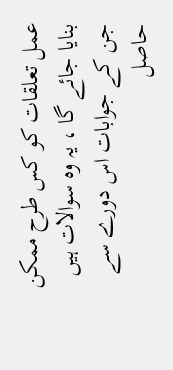عمل تعلقات کو کس طرح ممکن بنایا جائے گا ، یہ وہ سوالات ہیں جن کے جوابات اس دورے سے حاصل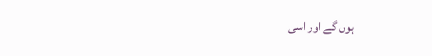ہوں گے اور اسی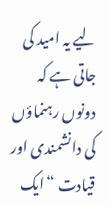لیے یہ امید کی جاتی ہے کہ دونوں رہنماؤں کی دانشمندی اور قیادت “ایک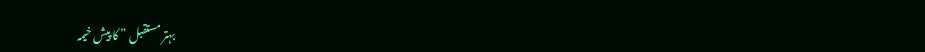بہتر مستقبل ” کا پیش خیمہ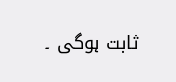ثابت ہوگی ۔